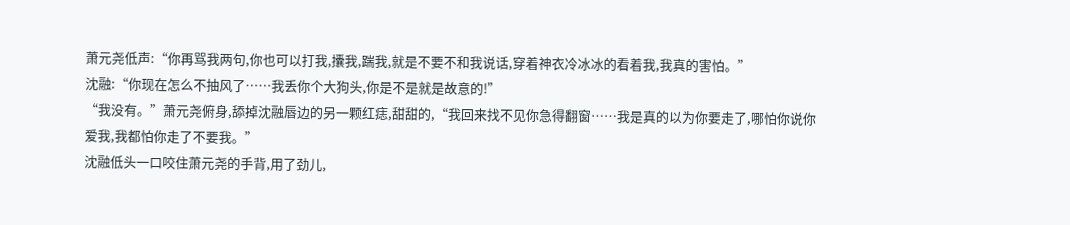萧元尧低声:“你再骂我两句,你也可以打我,攮我,踹我,就是不要不和我说话,穿着神衣冷冰冰的看着我,我真的害怕。”
沈融:“你现在怎么不抽风了……我丢你个大狗头,你是不是就是故意的!”
“我没有。”萧元尧俯身,舔掉沈融唇边的另一颗红痣,甜甜的,“我回来找不见你急得翻窗……我是真的以为你要走了,哪怕你说你爱我,我都怕你走了不要我。”
沈融低头一口咬住萧元尧的手背,用了劲儿,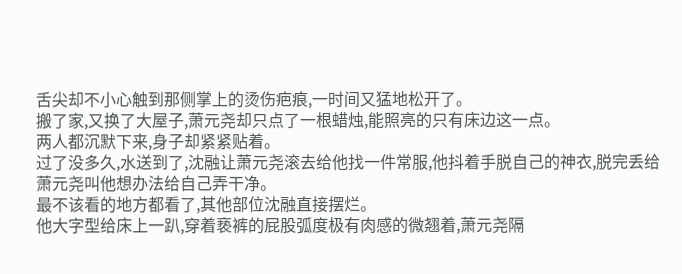舌尖却不小心触到那侧掌上的烫伤疤痕,一时间又猛地松开了。
搬了家,又换了大屋子,萧元尧却只点了一根蜡烛,能照亮的只有床边这一点。
两人都沉默下来,身子却紧紧贴着。
过了没多久,水送到了,沈融让萧元尧滚去给他找一件常服,他抖着手脱自己的神衣,脱完丢给萧元尧叫他想办法给自己弄干净。
最不该看的地方都看了,其他部位沈融直接摆烂。
他大字型给床上一趴,穿着亵裤的屁股弧度极有肉感的微翘着,萧元尧隔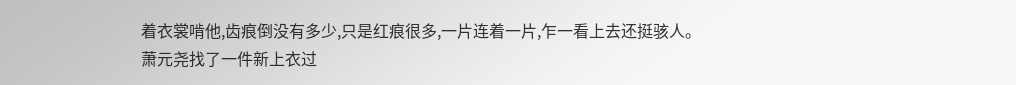着衣裳啃他,齿痕倒没有多少,只是红痕很多,一片连着一片,乍一看上去还挺骇人。
萧元尧找了一件新上衣过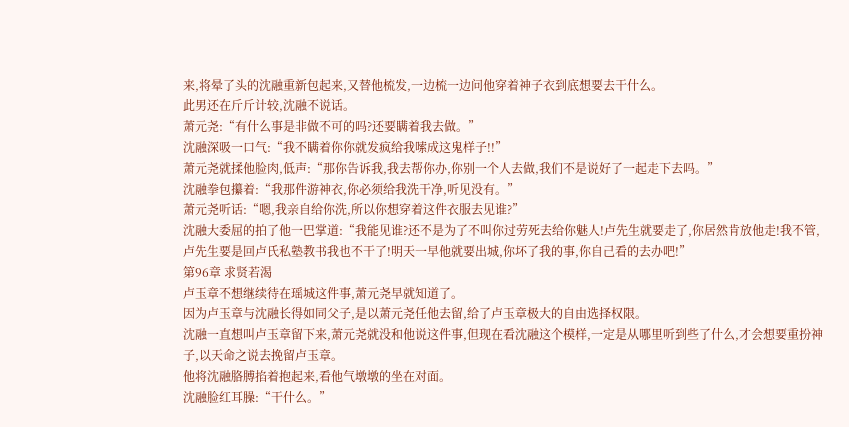来,将晕了头的沈融重新包起来,又替他梳发,一边梳一边问他穿着神子衣到底想要去干什么。
此男还在斤斤计较,沈融不说话。
萧元尧:“有什么事是非做不可的吗?还要瞒着我去做。”
沈融深吸一口气:“我不瞒着你你就发疯给我嗦成这鬼样子!!”
萧元尧就揉他脸肉,低声:“那你告诉我,我去帮你办,你别一个人去做,我们不是说好了一起走下去吗。”
沈融拳包攥着:“我那件游神衣,你必须给我洗干净,听见没有。”
萧元尧听话:“嗯,我亲自给你洗,所以你想穿着这件衣服去见谁?”
沈融大委屈的拍了他一巴掌道:“我能见谁?还不是为了不叫你过劳死去给你魅人!卢先生就要走了,你居然肯放他走!我不管,卢先生要是回卢氏私塾教书我也不干了!明天一早他就要出城,你坏了我的事,你自己看的去办吧!”
第96章 求贤若渴
卢玉章不想继续待在瑶城这件事,萧元尧早就知道了。
因为卢玉章与沈融长得如同父子,是以萧元尧任他去留,给了卢玉章极大的自由选择权限。
沈融一直想叫卢玉章留下来,萧元尧就没和他说这件事,但现在看沈融这个模样,一定是从哪里听到些了什么,才会想要重扮神子,以天命之说去挽留卢玉章。
他将沈融胳膊掐着抱起来,看他气墩墩的坐在对面。
沈融脸红耳臊:“干什么。”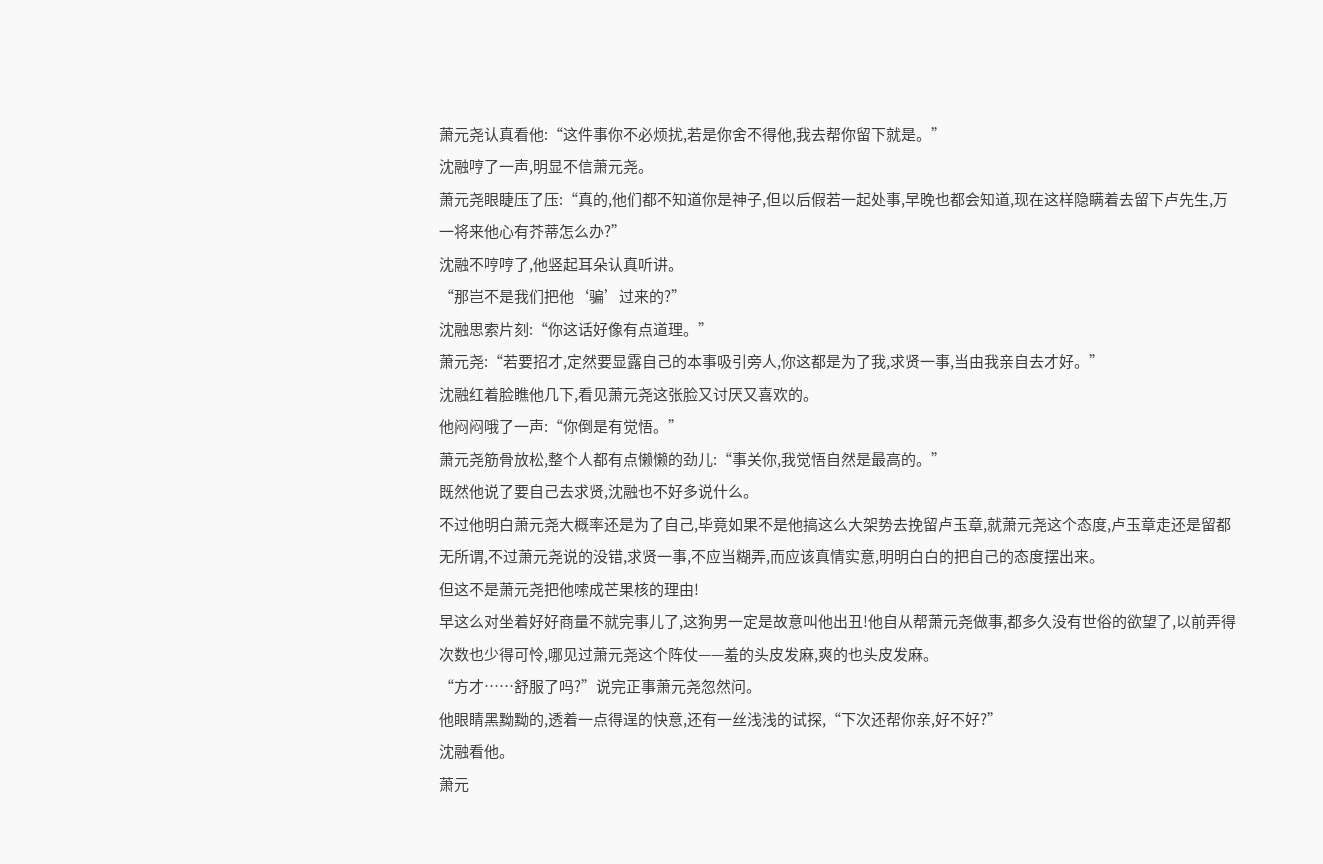萧元尧认真看他:“这件事你不必烦扰,若是你舍不得他,我去帮你留下就是。”
沈融哼了一声,明显不信萧元尧。
萧元尧眼睫压了压:“真的,他们都不知道你是神子,但以后假若一起处事,早晚也都会知道,现在这样隐瞒着去留下卢先生,万一将来他心有芥蒂怎么办?”
沈融不哼哼了,他竖起耳朵认真听讲。
“那岂不是我们把他‘骗’过来的?”
沈融思索片刻:“你这话好像有点道理。”
萧元尧:“若要招才,定然要显露自己的本事吸引旁人,你这都是为了我,求贤一事,当由我亲自去才好。”
沈融红着脸瞧他几下,看见萧元尧这张脸又讨厌又喜欢的。
他闷闷哦了一声:“你倒是有觉悟。”
萧元尧筋骨放松,整个人都有点懒懒的劲儿:“事关你,我觉悟自然是最高的。”
既然他说了要自己去求贤,沈融也不好多说什么。
不过他明白萧元尧大概率还是为了自己,毕竟如果不是他搞这么大架势去挽留卢玉章,就萧元尧这个态度,卢玉章走还是留都无所谓,不过萧元尧说的没错,求贤一事,不应当糊弄,而应该真情实意,明明白白的把自己的态度摆出来。
但这不是萧元尧把他嗦成芒果核的理由!
早这么对坐着好好商量不就完事儿了,这狗男一定是故意叫他出丑!他自从帮萧元尧做事,都多久没有世俗的欲望了,以前弄得次数也少得可怜,哪见过萧元尧这个阵仗——羞的头皮发麻,爽的也头皮发麻。
“方才……舒服了吗?”说完正事萧元尧忽然问。
他眼睛黑黝黝的,透着一点得逞的快意,还有一丝浅浅的试探,“下次还帮你亲,好不好?”
沈融看他。
萧元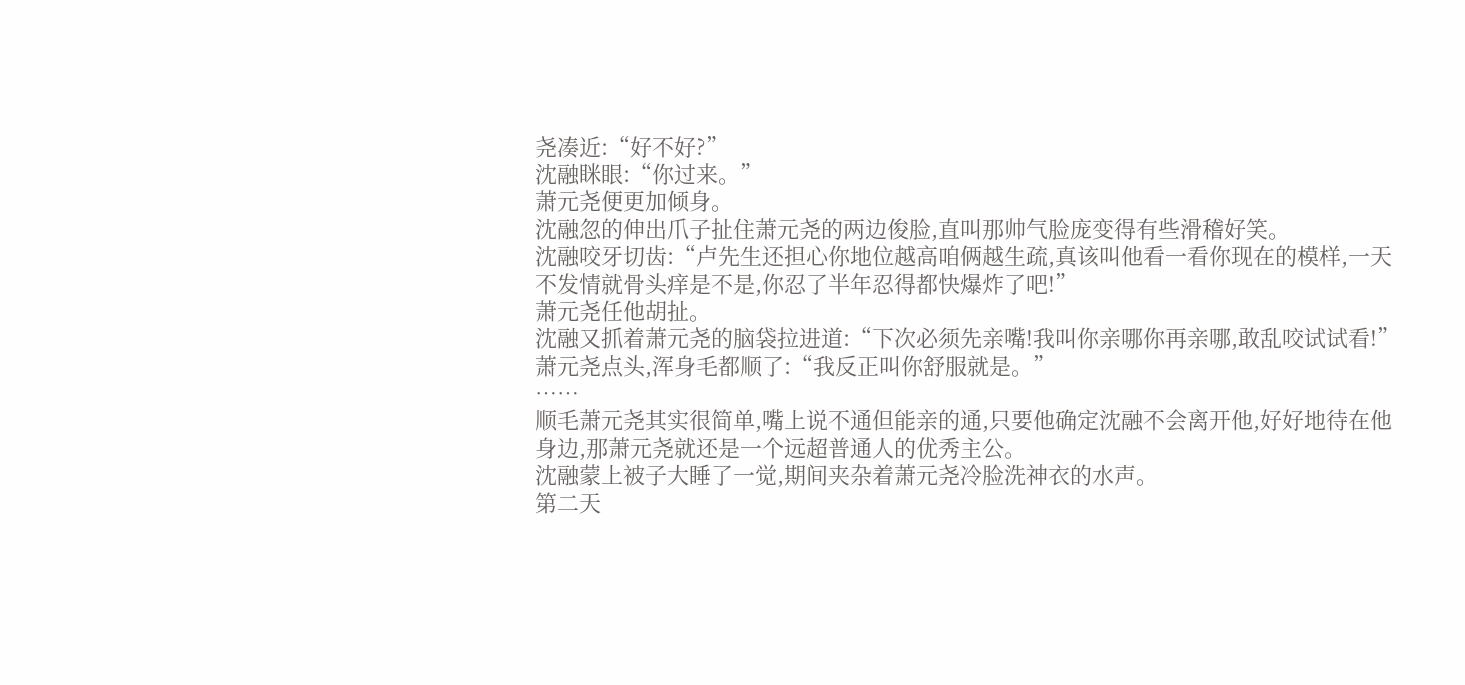尧凑近:“好不好?”
沈融眯眼:“你过来。”
萧元尧便更加倾身。
沈融忽的伸出爪子扯住萧元尧的两边俊脸,直叫那帅气脸庞变得有些滑稽好笑。
沈融咬牙切齿:“卢先生还担心你地位越高咱俩越生疏,真该叫他看一看你现在的模样,一天不发情就骨头痒是不是,你忍了半年忍得都快爆炸了吧!”
萧元尧任他胡扯。
沈融又抓着萧元尧的脑袋拉进道:“下次必须先亲嘴!我叫你亲哪你再亲哪,敢乱咬试试看!”
萧元尧点头,浑身毛都顺了:“我反正叫你舒服就是。”
……
顺毛萧元尧其实很简单,嘴上说不通但能亲的通,只要他确定沈融不会离开他,好好地待在他身边,那萧元尧就还是一个远超普通人的优秀主公。
沈融蒙上被子大睡了一觉,期间夹杂着萧元尧冷脸洗神衣的水声。
第二天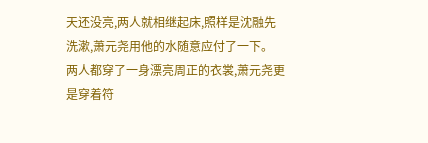天还没亮,两人就相继起床,照样是沈融先洗漱,萧元尧用他的水随意应付了一下。
两人都穿了一身漂亮周正的衣裳,萧元尧更是穿着符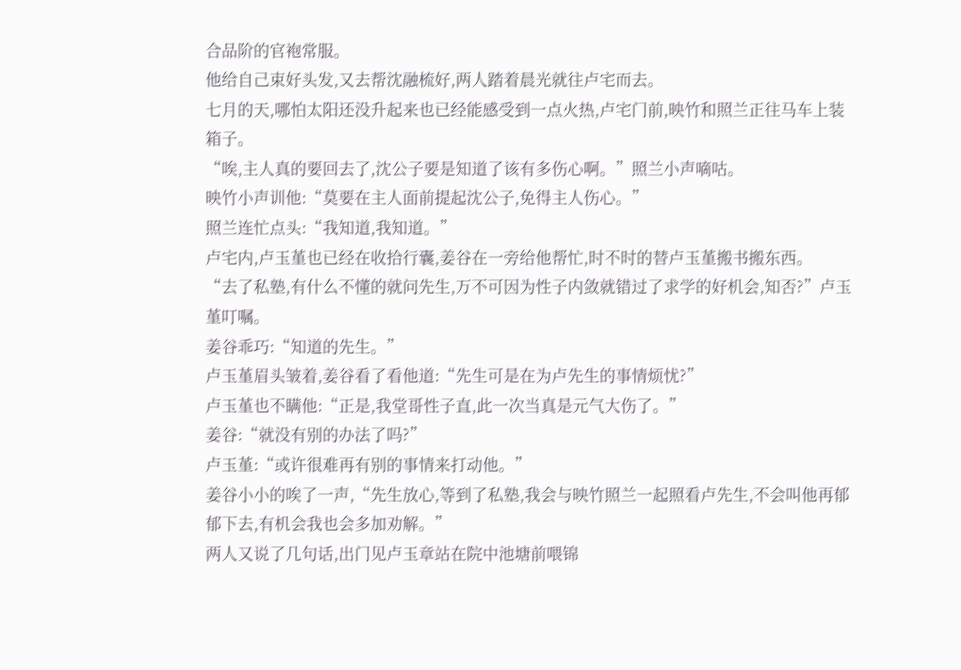合品阶的官袍常服。
他给自己束好头发,又去帮沈融梳好,两人踏着晨光就往卢宅而去。
七月的天,哪怕太阳还没升起来也已经能感受到一点火热,卢宅门前,映竹和照兰正往马车上装箱子。
“唉,主人真的要回去了,沈公子要是知道了该有多伤心啊。”照兰小声嘀咕。
映竹小声训他:“莫要在主人面前提起沈公子,免得主人伤心。”
照兰连忙点头:“我知道,我知道。”
卢宅内,卢玉堇也已经在收拾行囊,姜谷在一旁给他帮忙,时不时的替卢玉堇搬书搬东西。
“去了私塾,有什么不懂的就问先生,万不可因为性子内敛就错过了求学的好机会,知否?”卢玉堇叮嘱。
姜谷乖巧:“知道的先生。”
卢玉堇眉头皱着,姜谷看了看他道:“先生可是在为卢先生的事情烦忧?”
卢玉堇也不瞒他:“正是,我堂哥性子直,此一次当真是元气大伤了。”
姜谷:“就没有别的办法了吗?”
卢玉堇:“或许很难再有别的事情来打动他。”
姜谷小小的唉了一声,“先生放心,等到了私塾,我会与映竹照兰一起照看卢先生,不会叫他再郁郁下去,有机会我也会多加劝解。”
两人又说了几句话,出门见卢玉章站在院中池塘前喂锦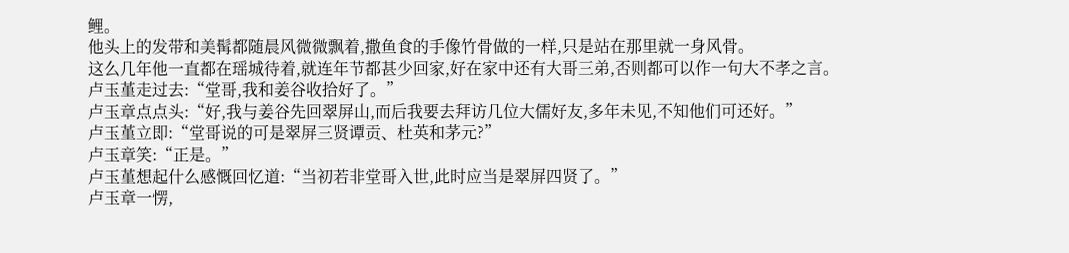鲤。
他头上的发带和美髯都随晨风微微飘着,撒鱼食的手像竹骨做的一样,只是站在那里就一身风骨。
这么几年他一直都在瑶城待着,就连年节都甚少回家,好在家中还有大哥三弟,否则都可以作一句大不孝之言。
卢玉堇走过去:“堂哥,我和姜谷收拾好了。”
卢玉章点点头:“好,我与姜谷先回翠屏山,而后我要去拜访几位大儒好友,多年未见,不知他们可还好。”
卢玉堇立即:“堂哥说的可是翠屏三贤谭贡、杜英和茅元?”
卢玉章笑:“正是。”
卢玉堇想起什么感慨回忆道:“当初若非堂哥入世,此时应当是翠屏四贤了。”
卢玉章一愣,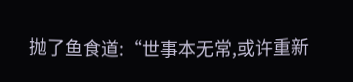抛了鱼食道:“世事本无常,或许重新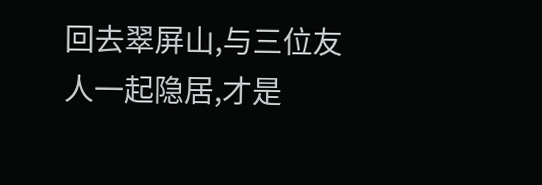回去翠屏山,与三位友人一起隐居,才是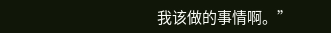我该做的事情啊。”